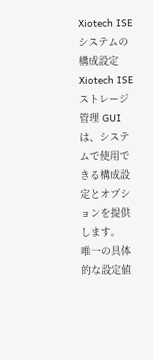Xiotech ISE システムの構成設定
Xiotech ISE ストレージ管理 GUI は、システムで使用できる構成設定とオプションを提供します。
唯一の具体的な設定値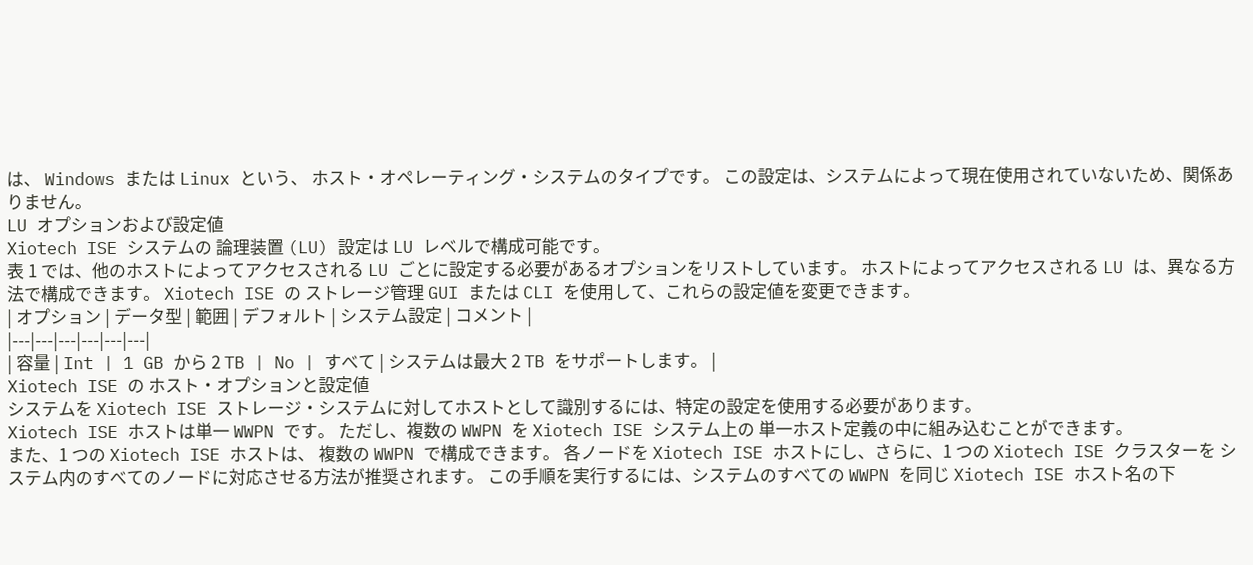は、 Windows または Linux という、 ホスト・オペレーティング・システムのタイプです。 この設定は、システムによって現在使用されていないため、関係ありません。
LU オプションおよび設定値
Xiotech ISE システムの 論理装置 (LU) 設定は LU レベルで構成可能です。
表 1 では、他のホストによってアクセスされる LU ごとに設定する必要があるオプションをリストしています。 ホストによってアクセスされる LU は、異なる方法で構成できます。 Xiotech ISE の ストレージ管理 GUI または CLI を使用して、これらの設定値を変更できます。
| オプション | データ型 | 範囲 | デフォルト | システム設定 | コメント |
|---|---|---|---|---|---|
| 容量 | Int | 1 GB から 2 TB | No | すべて | システムは最大 2 TB をサポートします。 |
Xiotech ISE の ホスト・オプションと設定値
システムを Xiotech ISE ストレージ・システムに対してホストとして識別するには、特定の設定を使用する必要があります。
Xiotech ISE ホストは単一 WWPN です。 ただし、複数の WWPN を Xiotech ISE システム上の 単一ホスト定義の中に組み込むことができます。
また、1 つの Xiotech ISE ホストは、 複数の WWPN で構成できます。 各ノードを Xiotech ISE ホストにし、さらに、1 つの Xiotech ISE クラスターを システム内のすべてのノードに対応させる方法が推奨されます。 この手順を実行するには、システムのすべての WWPN を同じ Xiotech ISE ホスト名の下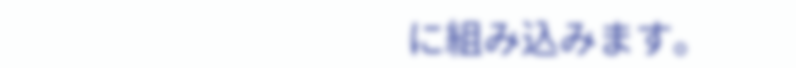に組み込みます。